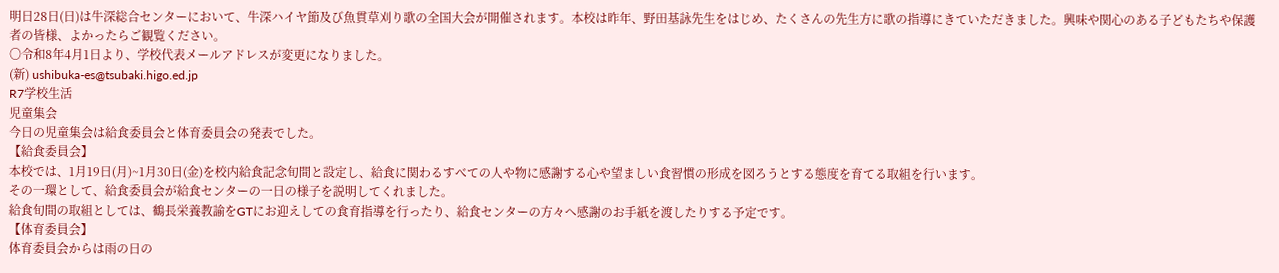明日28日(日)は牛深総合センターにおいて、牛深ハイヤ節及び魚貫草刈り歌の全国大会が開催されます。本校は昨年、野田基詠先生をはじめ、たくさんの先生方に歌の指導にきていただきました。興味や関心のある子どもたちや保護者の皆様、よかったらご観覧ください。
〇令和8年4月1日より、学校代表メールアドレスが変更になりました。
(新) ushibuka-es@tsubaki.higo.ed.jp
R7学校生活
児童集会
今日の児童集会は給食委員会と体育委員会の発表でした。
【給食委員会】
本校では、1月19日(月)~1月30日(金)を校内給食記念旬間と設定し、給食に関わるすべての人や物に感謝する心や望ましい食習慣の形成を図ろうとする態度を育てる取組を行います。
その一環として、給食委員会が給食センターの一日の様子を説明してくれました。
給食旬間の取組としては、鶴長栄養教諭をGTにお迎えしての食育指導を行ったり、給食センターの方々へ感謝のお手紙を渡したりする予定です。
【体育委員会】
体育委員会からは雨の日の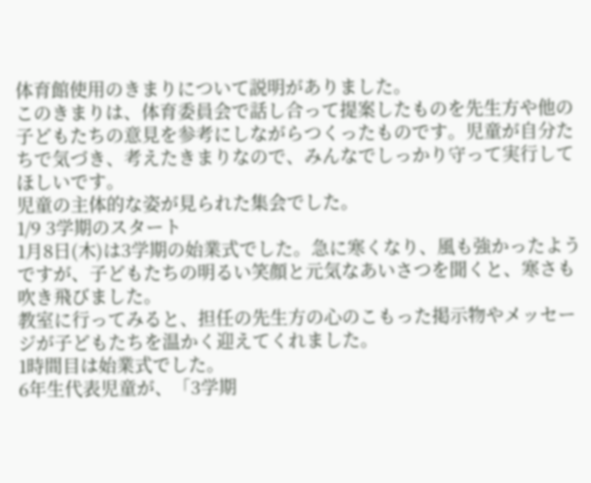体育館使用のきまりについて説明がありました。
このきまりは、体育委員会で話し合って提案したものを先生方や他の子どもたちの意見を参考にしながらつくったものです。児童が自分たちで気づき、考えたきまりなので、みんなでしっかり守って実行してほしいです。
児童の主体的な姿が見られた集会でした。
1/9 3学期のスタート
1月8日(木)は3学期の始業式でした。急に寒くなり、風も強かったようですが、子どもたちの明るい笑顔と元気なあいさつを聞くと、寒さも吹き飛びました。
教室に行ってみると、担任の先生方の心のこもった掲示物やメッセージが子どもたちを温かく迎えてくれました。
1時間目は始業式でした。
6年生代表児童が、「3学期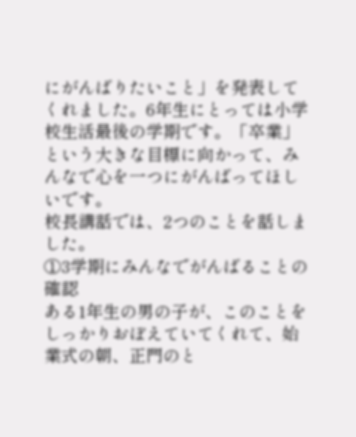にがんばりたいこと」を発表してくれました。6年生にとっては小学校生活最後の学期です。「卒業」という大きな目標に向かって、みんなで心を一つにがんばってほしいです。
校長講話では、2つのことを話しました。
①3学期にみんなでがんばることの確認
ある1年生の男の子が、このことをしっかりおぼえていてくれて、始業式の朝、正門のと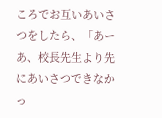ころでお互いあいさつをしたら、「あーあ、校長先生より先にあいさつできなかっ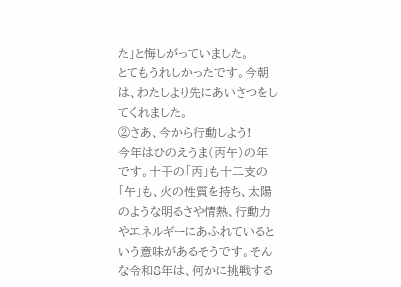た」と悔しがっていました。
とてもうれしかったです。今朝は、わたしより先にあいさつをしてくれました。
②さあ、今から行動しよう!
今年はひのえうま(丙午)の年です。十干の「丙」も十二支の「午」も、火の性質を持ち、太陽のような明るさや情熱、行動力やエネルギーにあふれているという意味があるそうです。そんな令和8年は、何かに挑戦する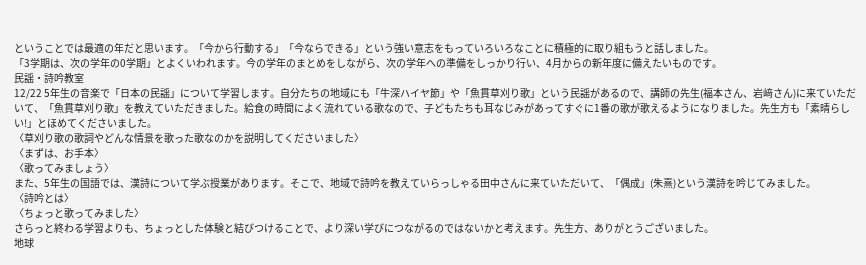ということでは最適の年だと思います。「今から行動する」「今ならできる」という強い意志をもっていろいろなことに積極的に取り組もうと話しました。
「3学期は、次の学年の0学期」とよくいわれます。今の学年のまとめをしながら、次の学年への準備をしっかり行い、4月からの新年度に備えたいものです。
民謡・詩吟教室
12/22 5年生の音楽で「日本の民謡」について学習します。自分たちの地域にも「牛深ハイヤ節」や「魚貫草刈り歌」という民謡があるので、講師の先生(福本さん、岩﨑さん)に来ていただいて、「魚貫草刈り歌」を教えていただきました。給食の時間によく流れている歌なので、子どもたちも耳なじみがあってすぐに1番の歌が歌えるようになりました。先生方も「素晴らしい!」とほめてくださいました。
〈草刈り歌の歌詞やどんな情景を歌った歌なのかを説明してくださいました〉
〈まずは、お手本〉
〈歌ってみましょう〉
また、5年生の国語では、漢詩について学ぶ授業があります。そこで、地域で詩吟を教えていらっしゃる田中さんに来ていただいて、「偶成」(朱熹)という漢詩を吟じてみました。
〈詩吟とは〉
〈ちょっと歌ってみました〉
さらっと終わる学習よりも、ちょっとした体験と結びつけることで、より深い学びにつながるのではないかと考えます。先生方、ありがとうございました。
地球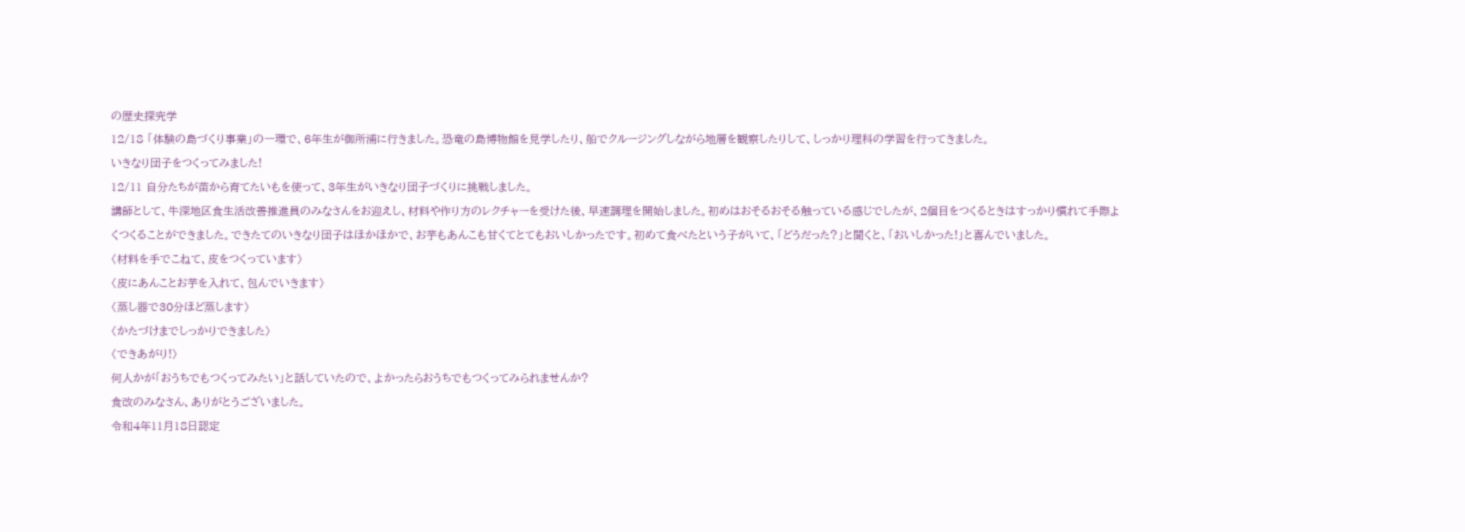の歴史探究学
12/18 「体験の島づくり事業」の一環で、6年生が御所浦に行きました。恐竜の島博物館を見学したり、船でクルージングしながら地層を観察したりして、しっかり理科の学習を行ってきました。
いきなり団子をつくってみました!
12/11 自分たちが苗から育てたいもを使って、3年生がいきなり団子づくりに挑戦しました。
講師として、牛深地区食生活改善推進員のみなさんをお迎えし、材料や作り方のレクチャーを受けた後、早速調理を開始しました。初めはおそるおそる触っている感じでしたが、2個目をつくるときはすっかり慣れて手際よくつくることができました。できたてのいきなり団子はほかほかで、お芋もあんこも甘くてとてもおいしかったです。初めて食べたという子がいて、「どうだった?」と聞くと、「おいしかった!」と喜んでいました。
〈材料を手でこねて、皮をつくっています〉
〈皮にあんことお芋を入れて、包んでいきます〉
〈蒸し器で30分ほど蒸します〉
〈かたづけまでしっかりできました〉
〈できあがり!〉
何人かが「おうちでもつくってみたい」と話していたので、よかったらおうちでもつくってみられませんか?
食改のみなさん、ありがとうございました。
令和4年11月18日認定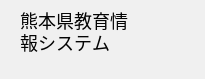熊本県教育情報システム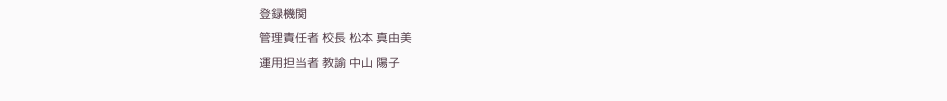登録機関
管理責任者 校長 松本 真由美
運用担当者 教諭 中山 陽子